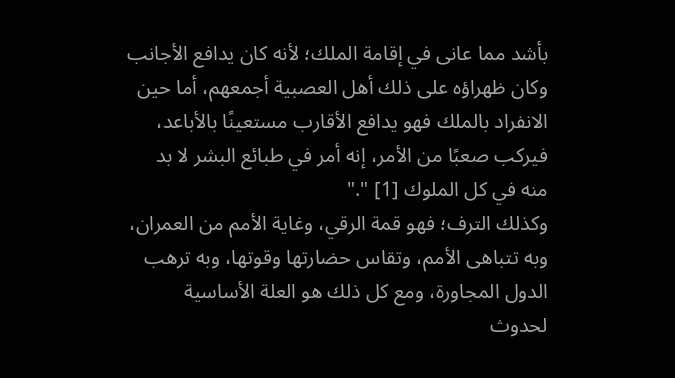بأشد مما عانى في إقامة الملك؛ لأنه كان يدافع الأجانب وكان ظهراؤه على ذلك أهل العصبية أجمعهم، أما حين الانفراد بالملك فهو يدافع الأقارب مستعينًا بالأباعد، فيركب صعبًا من الأمر، إنه أمر في طبائع البشر لا بد منه في كل الملوك [1] "."
وكذلك الترف؛ فهو قمة الرقي، وغاية الأمم من العمران، وبه تتباهى الأمم، وتقاس حضارتها وقوتها، وبه ترهب الدول المجاورة، ومع كل ذلك هو العلة الأساسية لحدوث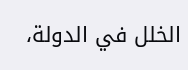الخلل في الدولة،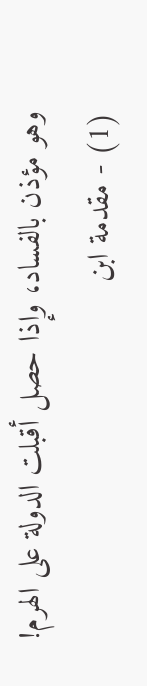وهو مؤذن بالفساد، وإذا حصل أقبلت الدولة على الهرم!
(1) - مقدمة ابن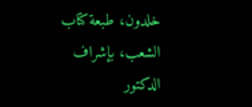خلدون، طبعة كتاب الشعب، بإشراف الدكتور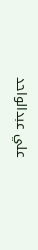علي عبدالواحد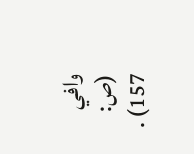وافي (ص: 157) .